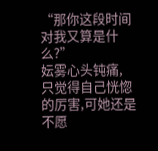“那你这段时间对我又算是什么?”
妘雾心头钝痛,
只觉得自己恍惚的厉害,可她还是不愿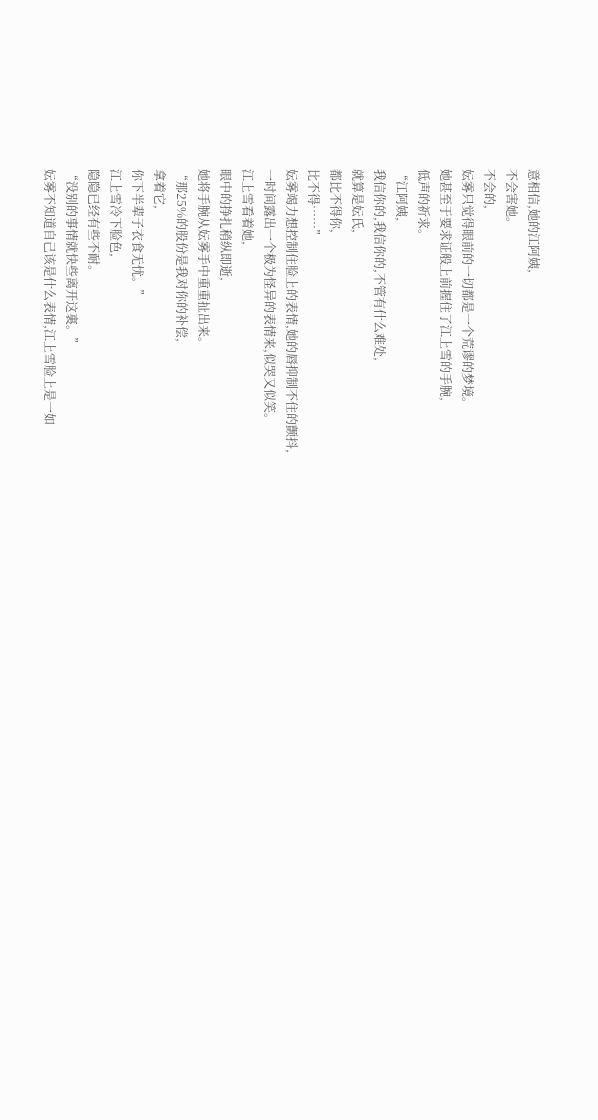意相信,她的江阿姨,
不会害她。
不会的,
妘雾只觉得眼前的一切都是一个荒谬的梦境。
她甚至于要求证般上前握住了江上雪的手腕,
低声的祈求。
“江阿姨,
我信你的,我信你的,不管有什么难处,
就算是妘氏,
都比不得你,
比不得……”
妘雾竭力想控制住脸上的表情,她的唇抑制不住的颤抖,
一时间露出一个极为怪异的表情来,似哭又似笑。
江上雪看着她,
眼中的挣扎稍纵即逝,
她将手腕从妘雾手中重重扯出来。
“那25%的股份是我对你的补偿,
拿着它,
你下半辈子衣食无忧。”
江上雪冷下脸色,
隐隐已经有些不耐。
“没别的事情就快些离开这裏。”
妘雾不知道自己该是什么表情,江上雪脸上是一如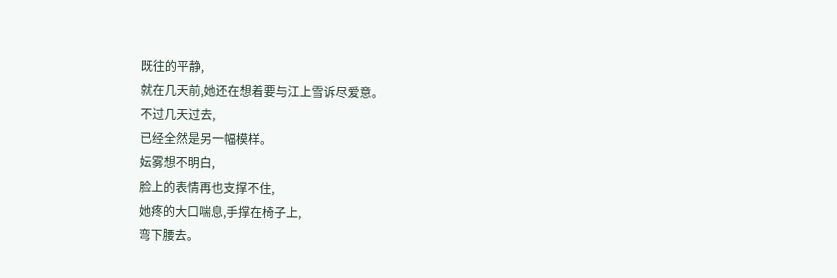既往的平静,
就在几天前,她还在想着要与江上雪诉尽爱意。
不过几天过去,
已经全然是另一幅模样。
妘雾想不明白,
脸上的表情再也支撑不住,
她疼的大口喘息,手撑在椅子上,
弯下腰去。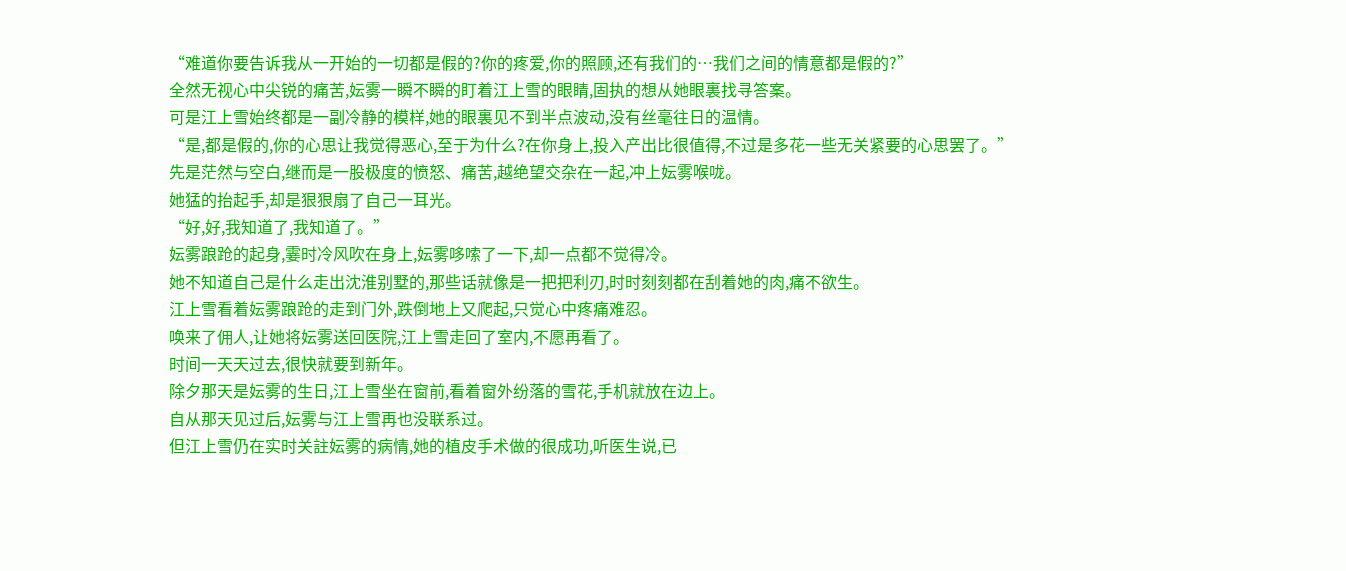“难道你要告诉我从一开始的一切都是假的?你的疼爱,你的照顾,还有我们的…我们之间的情意都是假的?”
全然无视心中尖锐的痛苦,妘雾一瞬不瞬的盯着江上雪的眼睛,固执的想从她眼裏找寻答案。
可是江上雪始终都是一副冷静的模样,她的眼裏见不到半点波动,没有丝毫往日的温情。
“是,都是假的,你的心思让我觉得恶心,至于为什么?在你身上,投入产出比很值得,不过是多花一些无关紧要的心思罢了。”
先是茫然与空白,继而是一股极度的愤怒、痛苦,越绝望交杂在一起,冲上妘雾喉咙。
她猛的抬起手,却是狠狠扇了自己一耳光。
“好,好,我知道了,我知道了。”
妘雾踉跄的起身,霎时冷风吹在身上,妘雾哆嗦了一下,却一点都不觉得冷。
她不知道自己是什么走出沈淮别墅的,那些话就像是一把把利刃,时时刻刻都在刮着她的肉,痛不欲生。
江上雪看着妘雾踉跄的走到门外,跌倒地上又爬起,只觉心中疼痛难忍。
唤来了佣人,让她将妘雾送回医院,江上雪走回了室内,不愿再看了。
时间一天天过去,很快就要到新年。
除夕那天是妘雾的生日,江上雪坐在窗前,看着窗外纷落的雪花,手机就放在边上。
自从那天见过后,妘雾与江上雪再也没联系过。
但江上雪仍在实时关註妘雾的病情,她的植皮手术做的很成功,听医生说,已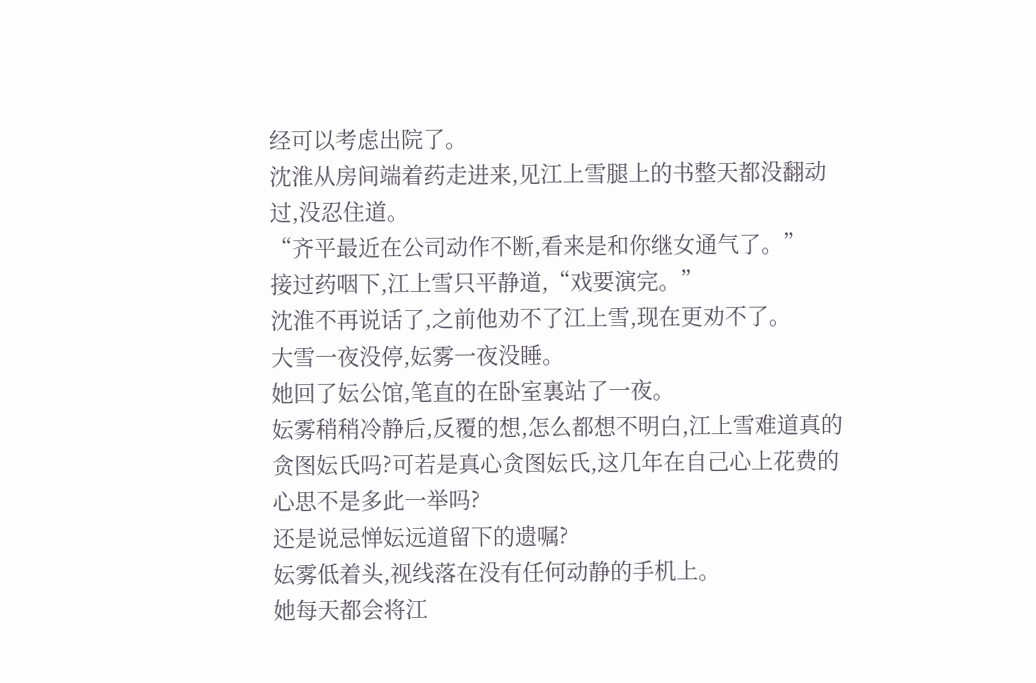经可以考虑出院了。
沈淮从房间端着药走进来,见江上雪腿上的书整天都没翻动过,没忍住道。
“齐平最近在公司动作不断,看来是和你继女通气了。”
接过药咽下,江上雪只平静道,“戏要演完。”
沈淮不再说话了,之前他劝不了江上雪,现在更劝不了。
大雪一夜没停,妘雾一夜没睡。
她回了妘公馆,笔直的在卧室裏站了一夜。
妘雾稍稍冷静后,反覆的想,怎么都想不明白,江上雪难道真的贪图妘氏吗?可若是真心贪图妘氏,这几年在自己心上花费的心思不是多此一举吗?
还是说忌惮妘远道留下的遗嘱?
妘雾低着头,视线落在没有任何动静的手机上。
她每天都会将江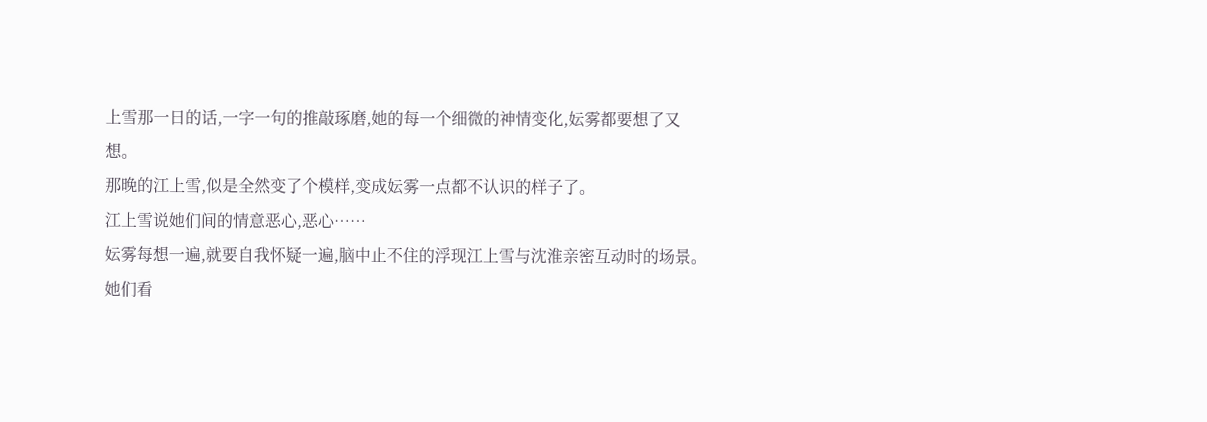上雪那一日的话,一字一句的推敲琢磨,她的每一个细微的神情变化,妘雾都要想了又想。
那晚的江上雪,似是全然变了个模样,变成妘雾一点都不认识的样子了。
江上雪说她们间的情意恶心,恶心……
妘雾每想一遍,就要自我怀疑一遍,脑中止不住的浮现江上雪与沈淮亲密互动时的场景。
她们看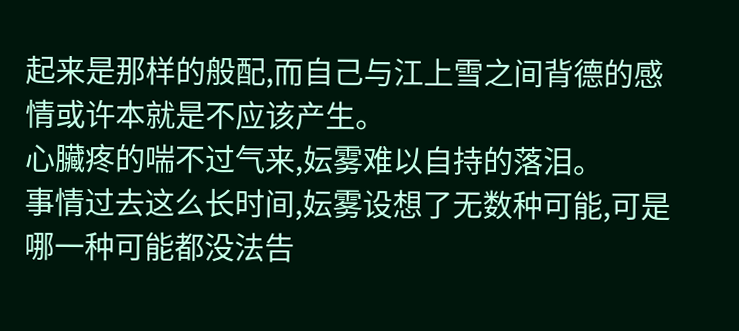起来是那样的般配,而自己与江上雪之间背德的感情或许本就是不应该产生。
心臟疼的喘不过气来,妘雾难以自持的落泪。
事情过去这么长时间,妘雾设想了无数种可能,可是哪一种可能都没法告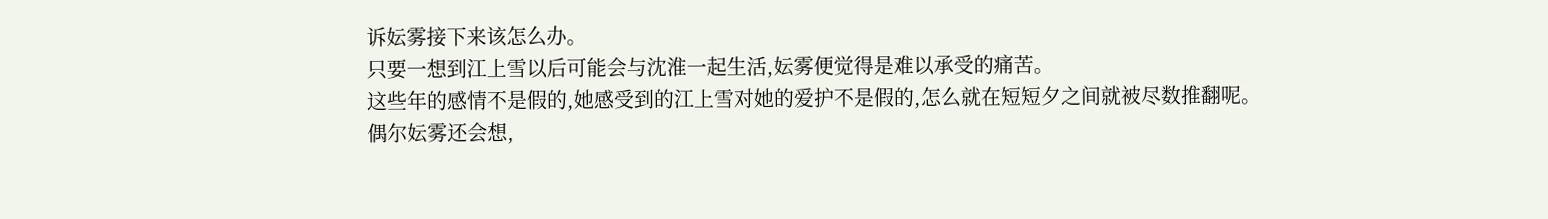诉妘雾接下来该怎么办。
只要一想到江上雪以后可能会与沈淮一起生活,妘雾便觉得是难以承受的痛苦。
这些年的感情不是假的,她感受到的江上雪对她的爱护不是假的,怎么就在短短夕之间就被尽数推翻呢。
偶尔妘雾还会想,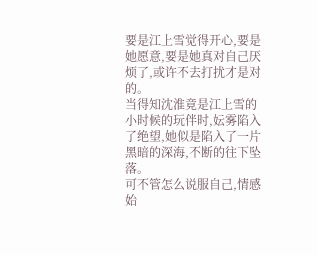要是江上雪觉得开心,要是她愿意,要是她真对自己厌烦了,或许不去打扰才是对的。
当得知沈淮竟是江上雪的小时候的玩伴时,妘雾陷入了绝望,她似是陷入了一片黑暗的深海,不断的往下坠落。
可不管怎么说服自己,情感始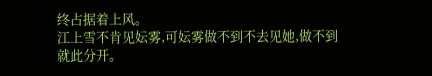终占据着上风。
江上雪不肯见妘雾,可妘雾做不到不去见她,做不到就此分开。